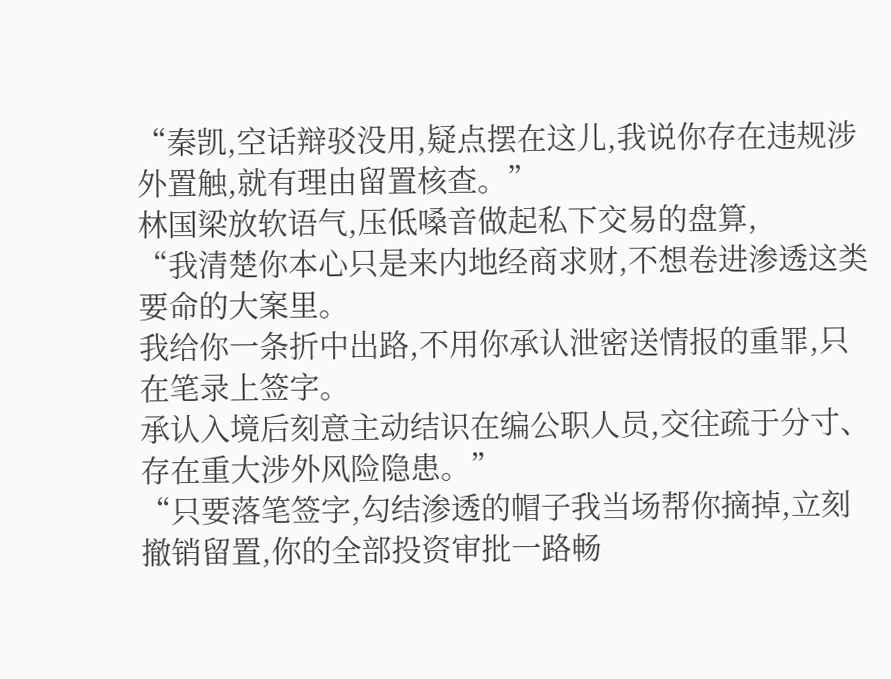“秦凯,空话辩驳没用,疑点摆在这儿,我说你存在违规涉外置触,就有理由留置核查。”
林国梁放软语气,压低嗓音做起私下交易的盘算,
“我清楚你本心只是来内地经商求财,不想卷进渗透这类要命的大案里。
我给你一条折中出路,不用你承认泄密送情报的重罪,只在笔录上签字。
承认入境后刻意主动结识在编公职人员,交往疏于分寸、存在重大涉外风险隐患。”
“只要落笔签字,勾结渗透的帽子我当场帮你摘掉,立刻撤销留置,你的全部投资审批一路畅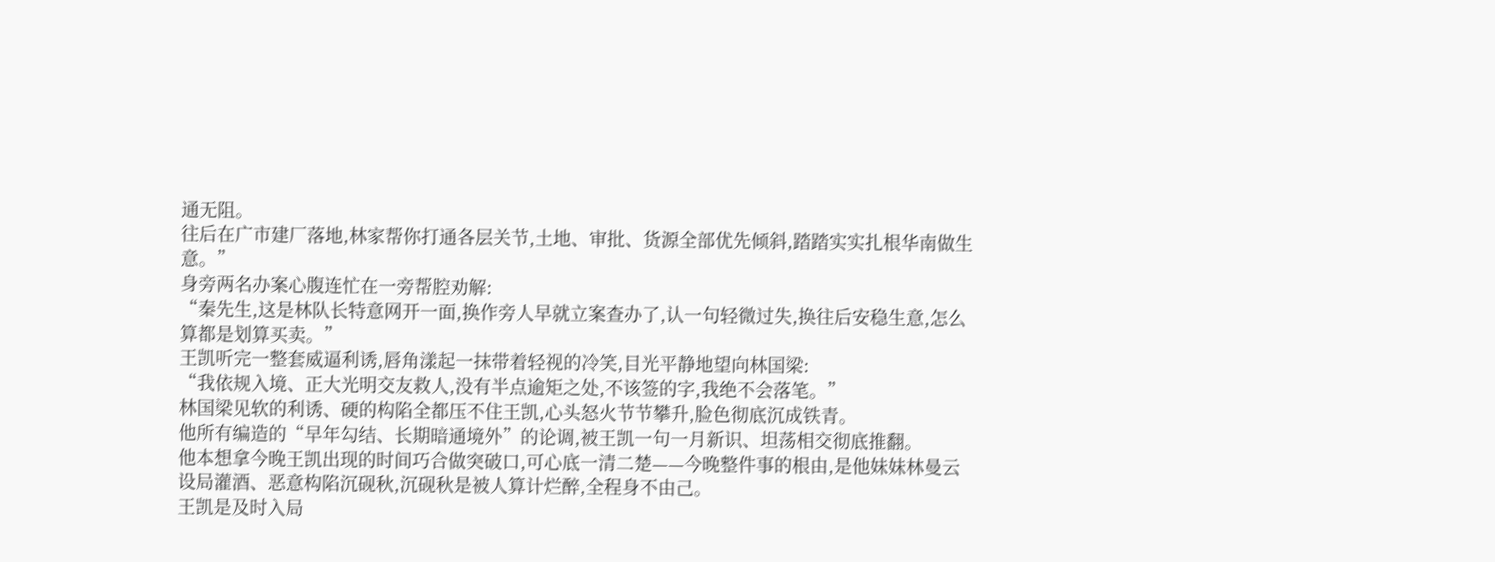通无阻。
往后在广市建厂落地,林家帮你打通各层关节,土地、审批、货源全部优先倾斜,踏踏实实扎根华南做生意。”
身旁两名办案心腹连忙在一旁帮腔劝解:
“秦先生,这是林队长特意网开一面,换作旁人早就立案查办了,认一句轻微过失,换往后安稳生意,怎么算都是划算买卖。”
王凯听完一整套威逼利诱,唇角漾起一抹带着轻视的冷笑,目光平静地望向林国梁:
“我依规入境、正大光明交友救人,没有半点逾矩之处,不该签的字,我绝不会落笔。”
林国梁见软的利诱、硬的构陷全都压不住王凯,心头怒火节节攀升,脸色彻底沉成铁青。
他所有编造的“早年勾结、长期暗通境外”的论调,被王凯一句一月新识、坦荡相交彻底推翻。
他本想拿今晚王凯出现的时间巧合做突破口,可心底一清二楚——今晚整件事的根由,是他妹妹林曼云设局灌酒、恶意构陷沉砚秋,沉砚秋是被人算计烂醉,全程身不由己。
王凯是及时入局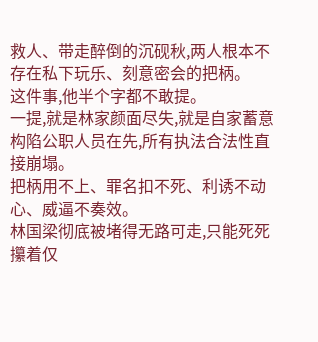救人、带走醉倒的沉砚秋,两人根本不存在私下玩乐、刻意密会的把柄。
这件事,他半个字都不敢提。
一提,就是林家颜面尽失,就是自家蓄意构陷公职人员在先,所有执法合法性直接崩塌。
把柄用不上、罪名扣不死、利诱不动心、威逼不奏效。
林国梁彻底被堵得无路可走,只能死死攥着仅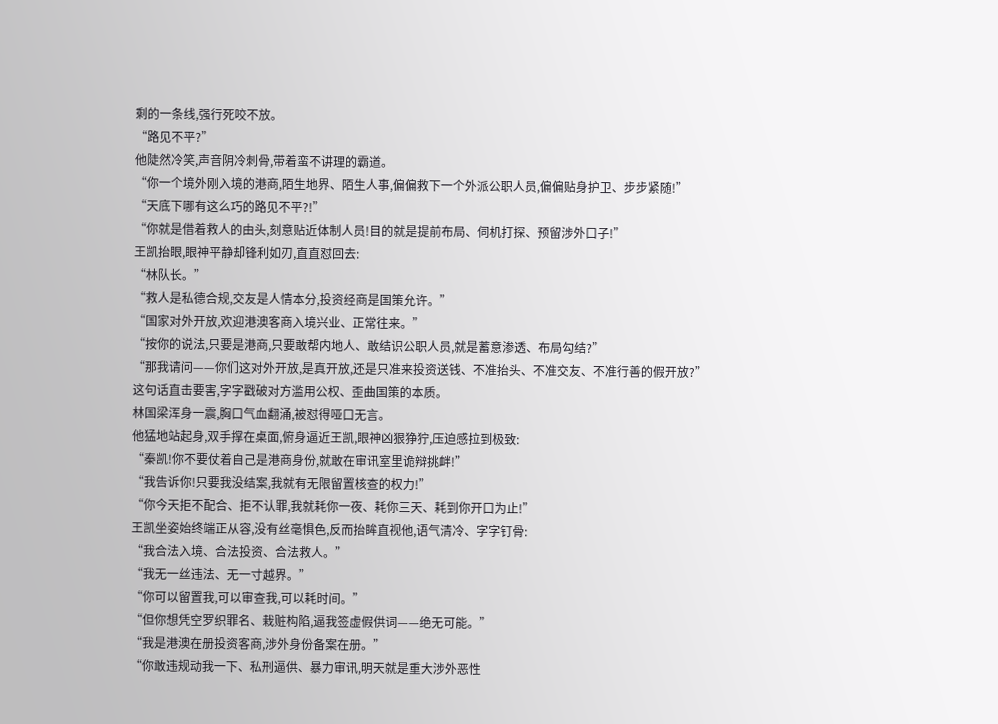剩的一条线,强行死咬不放。
“路见不平?”
他陡然冷笑,声音阴冷刺骨,带着蛮不讲理的霸道。
“你一个境外刚入境的港商,陌生地界、陌生人事,偏偏救下一个外派公职人员,偏偏贴身护卫、步步紧随!”
“天底下哪有这么巧的路见不平?!”
“你就是借着救人的由头,刻意贴近体制人员!目的就是提前布局、伺机打探、预留涉外口子!”
王凯抬眼,眼神平静却锋利如刃,直直怼回去:
“林队长。”
“救人是私德合规,交友是人情本分,投资经商是国策允许。”
“国家对外开放,欢迎港澳客商入境兴业、正常往来。”
“按你的说法,只要是港商,只要敢帮内地人、敢结识公职人员,就是蓄意渗透、布局勾结?”
“那我请问——你们这对外开放,是真开放,还是只准来投资送钱、不准抬头、不准交友、不准行善的假开放?”
这句话直击要害,字字戳破对方滥用公权、歪曲国策的本质。
林国梁浑身一震,胸口气血翻涌,被怼得哑口无言。
他猛地站起身,双手撑在桌面,俯身逼近王凯,眼神凶狠狰狞,压迫感拉到极致:
“秦凯!你不要仗着自己是港商身份,就敢在审讯室里诡辩挑衅!”
“我告诉你!只要我没结案,我就有无限留置核查的权力!”
“你今天拒不配合、拒不认罪,我就耗你一夜、耗你三天、耗到你开口为止!”
王凯坐姿始终端正从容,没有丝毫惧色,反而抬眸直视他,语气清冷、字字钉骨:
“我合法入境、合法投资、合法救人。”
“我无一丝违法、无一寸越界。”
“你可以留置我,可以审查我,可以耗时间。”
“但你想凭空罗织罪名、栽赃构陷,逼我签虚假供词——绝无可能。”
“我是港澳在册投资客商,涉外身份备案在册。”
“你敢违规动我一下、私刑逼供、暴力审讯,明天就是重大涉外恶性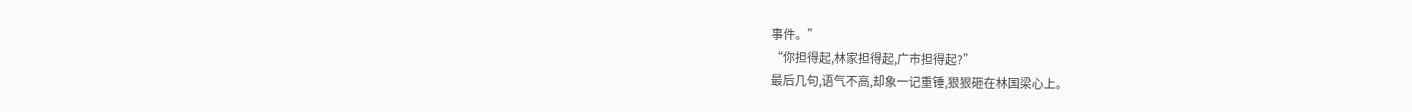事件。”
“你担得起,林家担得起,广市担得起?”
最后几句,语气不高,却象一记重锤,狠狠砸在林国梁心上。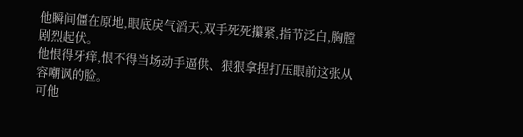他瞬间僵在原地,眼底戾气滔天,双手死死攥紧,指节泛白,胸膛剧烈起伏。
他恨得牙痒,恨不得当场动手逼供、狠狠拿捏打压眼前这张从容嘲讽的脸。
可他